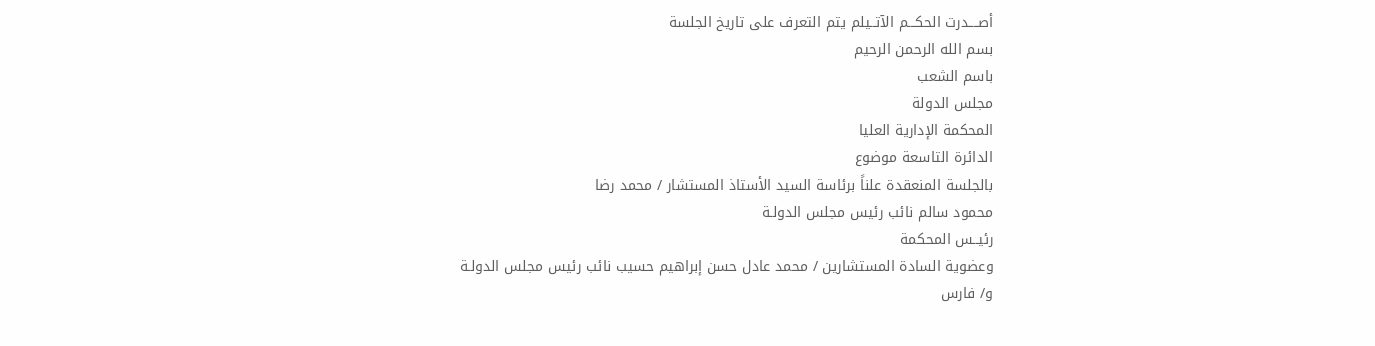أصــــدرت الحكـــم الآتــيلم يتم التعرف على تاريخ الجلسة
بسم الله الرحمن الرحيم
باسم الشعب
مجلس الدولة
المحكمة الإدارية العليا
الدائرة التاسعة موضوع
بالجلسة المنعقدة علناً برئاسة السيد الأستاذ المستشار / محمد رضا
محمود سالم نائب رئيس مجلس الدولـة
رئيــس المحكمة
وعضوية السادة المستشارين / محمد عادل حسن إبراهيم حسيب نائب رئيس مجلس الدولـة
و/ فارس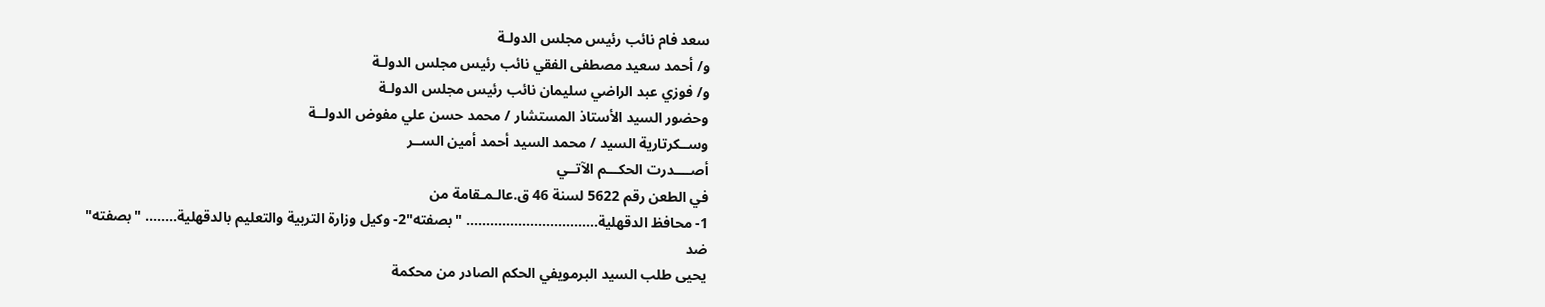سعد فام نائب رئيس مجلس الدولـة
و/ أحمد سعيد مصطفى الفقي نائب رئيس مجلس الدولـة
و/ فوزي عبد الراضي سليمان نائب رئيس مجلس الدولـة
وحضور السيد الأستاذ المستشار / محمد حسن علي مفوض الدولــة
وســكرتارية السيد / محمد السيد أحمد أمين الســر
أصــــدرت الحكـــم الآتــي
في الطعن رقم 5622 لسنة 46 ق.عالـمـقامة من
1- محافظ الدقهلية…………………………… "بصفته"2- وكيل وزارة التربية والتعليم بالدقهلية…….. "بصفته"
ضد
يحيى طلب السيد البرمويفي الحكم الصادر من محكمة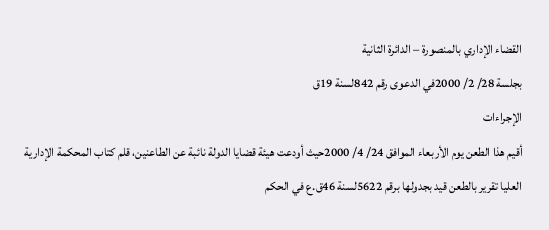القضاء الإداري بالمنصورة – الدائرة الثانية
بجلسة 28/ 2/ 2000في الدعوى رقم 842لسنة 19ق
الإجراءات
أقيم هذا الطعن يوم الأربعاء الموافق 24/ 4/ 2000حيث أودعت هيئة قضايا الدولة نائبة عن الطاعنين، قلم كتاب المحكمة الإدارية العليا تقرير بالطعن قيد بجدولها برقم 5622لسنة 46ق.ع في الحكم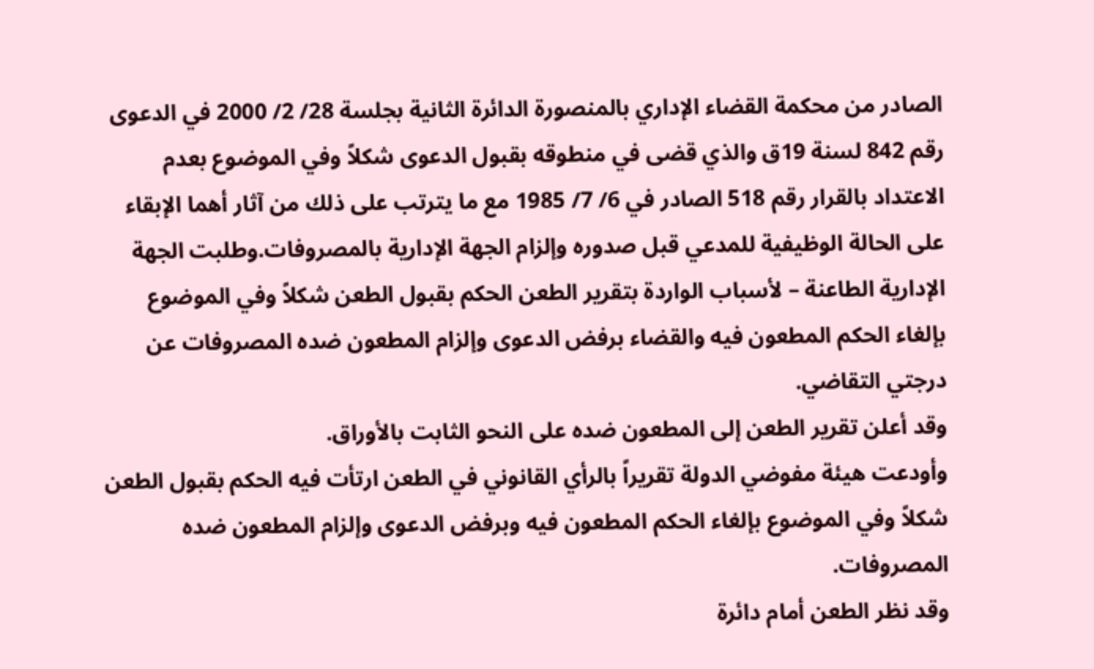الصادر من محكمة القضاء الإداري بالمنصورة الدائرة الثانية بجلسة 28/ 2/ 2000 في الدعوى رقم 842 لسنة 19ق والذي قضى في منطوقه بقبول الدعوى شكلاً وفي الموضوع بعدم الاعتداد بالقرار رقم 518 الصادر في 6/ 7/ 1985 مع ما يترتب على ذلك من آثار أهما الإبقاء على الحالة الوظيفية للمدعي قبل صدوره وإلزام الجهة الإدارية بالمصروفات.وطلبت الجهة الإدارية الطاعنة – لأسباب الواردة بتقرير الطعن الحكم بقبول الطعن شكلاً وفي الموضوع بإلغاء الحكم المطعون فيه والقضاء برفض الدعوى وإلزام المطعون ضده المصروفات عن درجتي التقاضي.
وقد أعلن تقرير الطعن إلى المطعون ضده على النحو الثابت بالأوراق.
وأودعت هيئة مفوضي الدولة تقريراً بالرأي القانوني في الطعن ارتأت فيه الحكم بقبول الطعن شكلاً وفي الموضوع بإلغاء الحكم المطعون فيه وبرفض الدعوى وإلزام المطعون ضده المصروفات.
وقد نظر الطعن أمام دائرة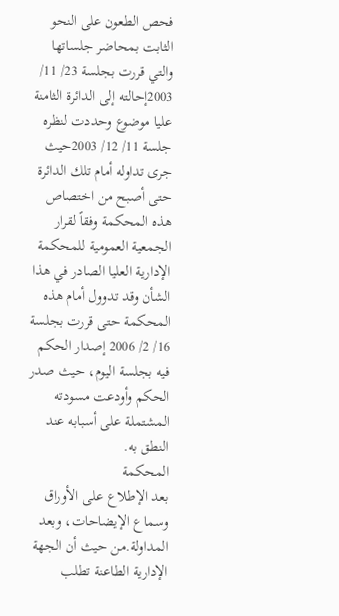فحص الطعون على النحو الثابت بمحاضر جلساتها والتي قررت بجلسة 23/ 11/ 2003إحالته إلى الدائرة الثامنة عليا موضوع وحددت لنظره جلسة 11/ 12/ 2003حيث جرى تداوله أمام تلك الدائرة حتى أصبح من اختصاص هذه المحكمة وفقاً لقرار الجمعية العمومية للمحكمة الإدارية العليا الصادر في هذا الشأن وقد تدوول أمام هذه المحكمة حتى قررت بجلسة 16/ 2/ 2006 إصدار الحكم فيه بجلسة اليوم، حيث صدر الحكم وأودعت مسودته المشتملة على أسبابه عند النطق به.
المحكمة
بعد الإطلاع على الأوراق وسماع الإيضاحات، وبعد المداولة.من حيث أن الجهة الإدارية الطاعنة تطلب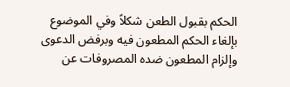الحكم بقبول الطعن شكلاً وفي الموضوع بإلغاء الحكم المطعون فيه وبرفض الدعوى وإلزام المطعون ضده المصروفات عن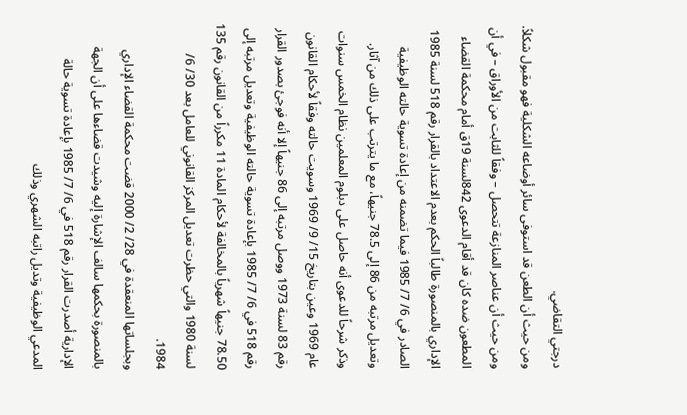درجتي التقاضي.
ومن حيث أن الطعن قد استوفى سائر أوضاعه الشكلية فهو مقبول شكلاً.
ومن حيث أن عناصر المنازعة تتحصل – وفقاً للثابت من الأوراق – في أن المطعون ضده كان قد أقام الدعوى 842لسنة 19ق أمام محكمة القضاء الإداري بالمنصورة طالباً الحكم بعدم الاعتداد بالقرار رقم 518 لسنة 1985 الصادر في 6/ 7/ 1985 فيما تضمنه من إعادة تسوية حالته الوظيفية وتعديل مرتبه من 86 إلى 78.5 جنيهاً، مع ما يترتب على ذلك من آثار.
وذكر شرحاً للدعوى أنه حاصل على دبلوم المعلمين نظام الخمس سنوات عام 1969 وعين بتاريخ 15/ 9/ 1969 وسويت حالته وفقاً لأحكام القانون رقم 83 لسنة 1973 ووصل مرتبه إلى 86 جنيهاً إلا أنه فوجئ بصدور القرار رقم 518 في 6/ 7/ 1985 بإعادة تسوية حالته الوظيفية وتعديل مرتبه إلى 78.50 جنيهاً شهرياً بالمخالفة لأحكام المادة 11 مكرراً من القانون رقم 135 لسنة 1980 والتي حظرت تعديل المركز القانوني للعامل بعد 30/ 6/ 1984.
وبجلساتها المنعقدة في 28/ 2/ 2000 قضت محكمة القضاء الإداري بالمنصورة بحكمها سالف الإشارة إليه وشيدت قضاءها على أن الجهة الإدارية أصدرت القرار رقم 518 في 6/ 7/ 1985 بإعادة تسوية حالة المدعي الوظيفية وتديل راتبه الشهري وذلك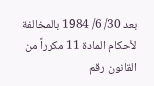بعد 30/ 6/ 1984 بالمخالفة لأحكام المادة 11 مكرراً من القانون رقم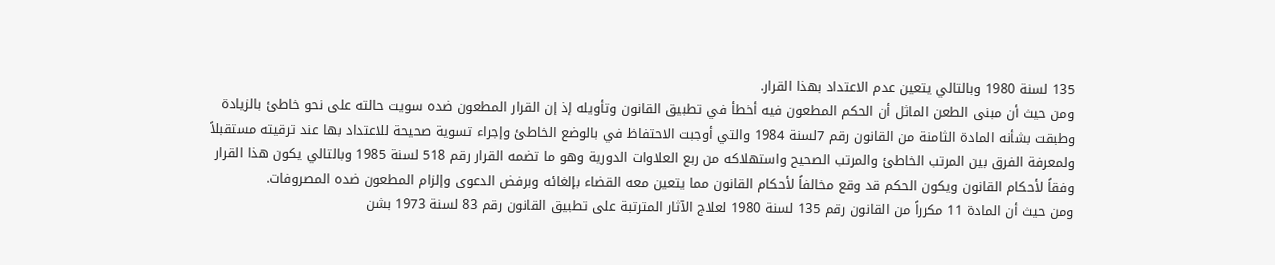135 لسنة 1980 وبالتالي يتعين عدم الاعتداد بهذا القرار.
ومن حيث أن مبنى الطعن الماثل أن الحكم المطعون فيه أخطأ في تطبيق القانون وتأويله إذ إن القرار المطعون ضده سويت حالته على نحو خاطئ بالزيادة وطبقت بشأنه المادة الثامنة من القانون رقم 7لسنة 1984 والتي أوجبت الاحتفاظ في بالوضع الخاطئ وإجراء تسوية صحيحة للاعتداد بها عند ترقيته مستقبلاً ولمعرفة الفرق بين المرتب الخاطئ والمرتب الصحيح واستهلاكه من ربع العلاوات الدورية وهو ما تضمه القرار رقم 518 لسنة 1985 وبالتالي يكون هذا القرار وفقاً لأحكام القانون ويكون الحكم قد وقع مخالفاً لأحكام القانون مما يتعين معه القضاء بإلغائه وبرفض الدعوى وإلزام المطعون ضده المصروفات.
ومن حيث أن المادة 11 مكرراً من القانون رقم 135 لسنة 1980 لعلاج الآثار المترتبة على تطبيق القانون رقم 83 لسنة 1973 بشن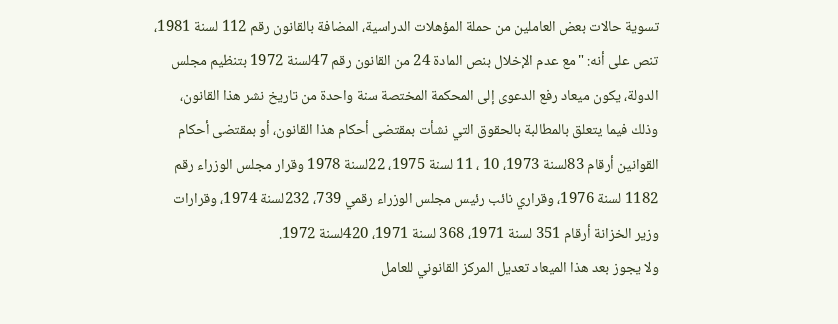تسوية حالات بعض العاملين من حملة المؤهلات الدراسية، المضافة بالقانون رقم 112 لسنة 1981، تنص على أنه: "مع عدم الإخلال بنص المادة 24 من القانون رقم 47لسنة 1972 بتنظيم مجلس الدولة، يكون ميعاد رفع الدعوى إلى المحكمة المختصة سنة واحدة من تاريخ نشر هذا القانون، وذلك فيما يتعلق بالمطالبة بالحقوق التي نشأت بمقتضى أحكام هذا القانون، أو بمقتضى أحكام القوانين أرقام 83لسنة 1973، 10 ، 11 لسنة 1975، 22لسنة 1978 وقرار مجلس الوزراء رقم 1182 لسنة 1976، وقراري نائب رئيس مجلس الوزراء رقمي 739، 232لسنة 1974، وقرارات وزير الخزانة أرقام 351 لسنة 1971، 368 لسنة 1971، 420لسنة 1972.
ولا يجوز بعد هذا الميعاد تعديل المركز القانوني للعامل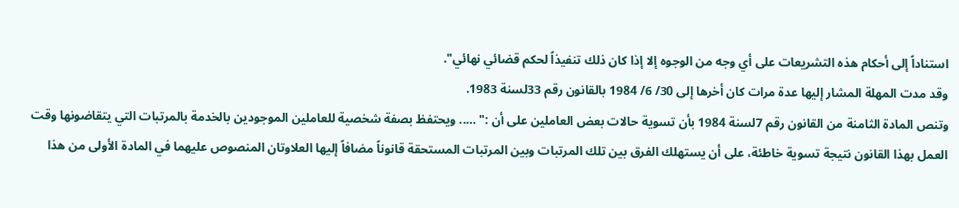استناداً إلى أحكام هذه التشريعات على أي وجه من الوجوه إلا إذا كان ذلك تنفيذاً لحكم قضائي نهائي".
وقد مدت المهلة المشار إليها عدة مرات كان أخرها إلى 30/ 6/ 1984 بالقانون رقم 33لسنة 1983.
وتنص المادة الثامنة من القانون رقم 7لسنة 1984 بأن تسوية حالات بعض العاملين على أن :" ….. ويحتفظ بصفة شخصية للعاملين الموجودين بالخدمة بالمرتبات التي يتقاضونها وقت العمل بهذا القانون نتيجة تسوية خاطئة، على أن يستهلك الفرق بين تلك المرتبات وبين المرتبات المستحقة قانوناً مضافاً إليها العلاوتان المنصوص عليهما في المادة الأولى من هذا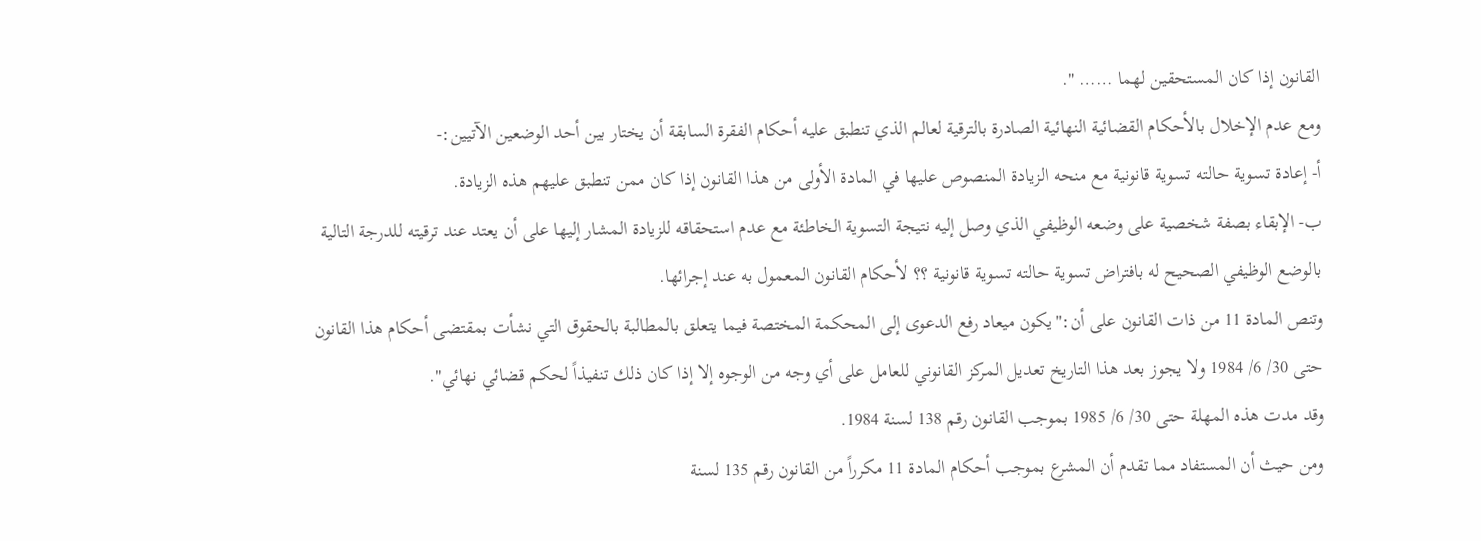القانون إذا كان المستحقين لهما …… ".
ومع عدم الإخلال بالأحكام القضائية النهائية الصادرة بالترقية لعالم الذي تنطبق عليه أحكام الفقرة السابقة أن يختار بين أحد الوضعين الآتيين:-
أ- إعادة تسوية حالته تسوية قانونية مع منحه الزيادة المنصوص عليها في المادة الأولى من هذا القانون إذا كان ممن تنطبق عليهم هذه الزيادة.
ب- الإبقاء بصفة شخصية على وضعه الوظيفي الذي وصل إليه نتيجة التسوية الخاطئة مع عدم استحقاقه للزيادة المشار إليها على أن يعتد عند ترقيته للدرجة التالية بالوضع الوظيفي الصحيح له بافتراض تسوية حالته تسوية قانونية ؟؟ لأحكام القانون المعمول به عند إجرائها.
وتنص المادة 11 من ذات القانون على أن:"يكون ميعاد رفع الدعوى إلى المحكمة المختصة فيما يتعلق بالمطالبة بالحقوق التي نشأت بمقتضى أحكام هذا القانون حتى 30/ 6/ 1984 ولا يجوز بعد هذا التاريخ تعديل المركز القانوني للعامل على أي وجه من الوجوه إلا إذا كان ذلك تنفيذاً لحكم قضائي نهائي".
وقد مدت هذه المهلة حتى 30/ 6/ 1985 بموجب القانون رقم 138 لسنة 1984.
ومن حيث أن المستفاد مما تقدم أن المشرع بموجب أحكام المادة 11 مكرراً من القانون رقم 135 لسنة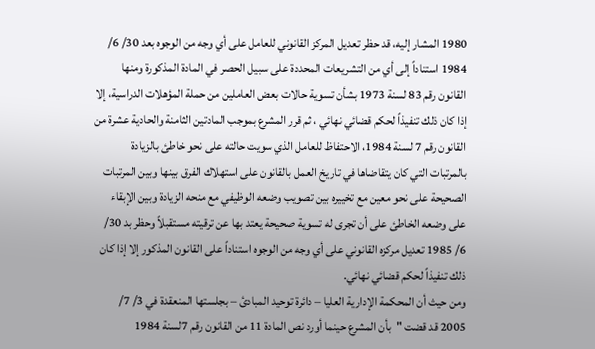1980 المشار إليه، قد حظر تعديل المركز القانوني للعامل على أي وجه من الوجوه بعد 30/ 6/ 1984 استناداً إلى أي من التشريعات المحددة على سبيل الحصر في المادة المذكورة ومنها القانون رقم 83 لسنة 1973 بشأن تسوية حالات بعض العاملين من حملة المؤهلات الدراسية، إلا إذا كان ذلك تنفيذاً لحكم قضائي نهائي ، ثم قرر المشرع بموجب المادتين الثامنة والحادية عشرة من القانون رقم 7 لسنة 1984، الاحتفاظ للعامل الذي سويت حالته على نحو خاطئ بالزيادة بالمرتبات التي كان يتقاضاها في تاريخ العمل بالقانون على استهلاك الفرق بينها وبين المرتبات الصحيحة على نحو معين مع تخييره بين تصويب وضعه الوظيفي مع منحه الزيادة وبين الإبقاء على وضعه الخاطئ على أن تجرى له تسوية صحيحة يعتد بها عن ترقيته مستقبلاً وحظر بد 30/ 6/ 1985 تعديل مركزه القانوني على أي وجه من الوجوه استناداً على القانون المذكور إلا إذا كان ذلك تنفيذاً لحكم قضائي نهائي.
ومن حيث أن المحكمة الإدارية العليا – دائرة توحيد المبادئ – بجلستها المنعقدة في 3/ 7/ 2005 قد قضت "بأن المشرع حينما أورد نص المادة 11 من القانون رقم 7لسنة 1984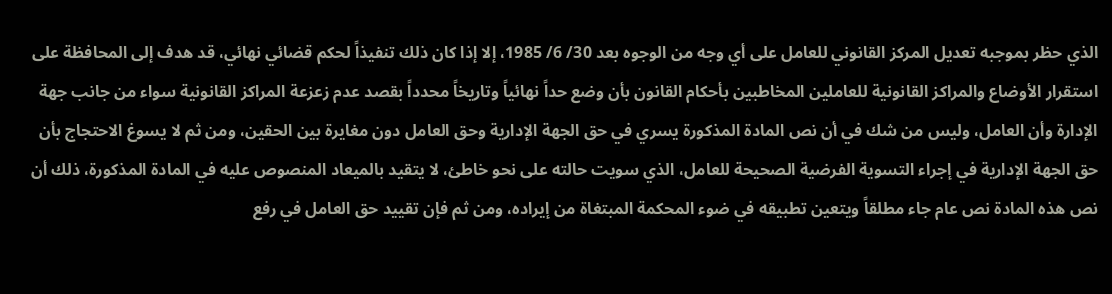الذي حظر بموجبه تعديل المركز القانوني للعامل على أي وجه من الوجوه بعد 30/ 6/ 1985، إلا إذا كان ذلك تنفيذاً لحكم قضائي نهائي، قد هدف إلى المحافظة على استقرار الأوضاع والمراكز القانونية للعاملين المخاطبين بأحكام القانون بأن وضع حداً نهائياً وتاريخاً محدداً بقصد عدم زعزعة المراكز القانونية سواء من جانب جهة الإدارة وأن العامل، وليس من شك في أن نص المادة المذكورة يسري في حق الجهة الإدارية وحق العامل دون مغايرة بين الحقين، ومن ثم لا يسوغ الاحتجاج بأن حق الجهة الإدارية في إجراء التسوية الفرضية الصحيحة للعامل، الذي سويت حالته على نحو خاطئ، لا يتقيد بالميعاد المنصوص عليه في المادة المذكورة، ذلك أن نص هذه المادة نص عام جاء مطلقاً ويتعين تطبيقه في ضوء المحكمة المبتغاة من إيراده، ومن ثم فإن تقييد حق العامل في رفع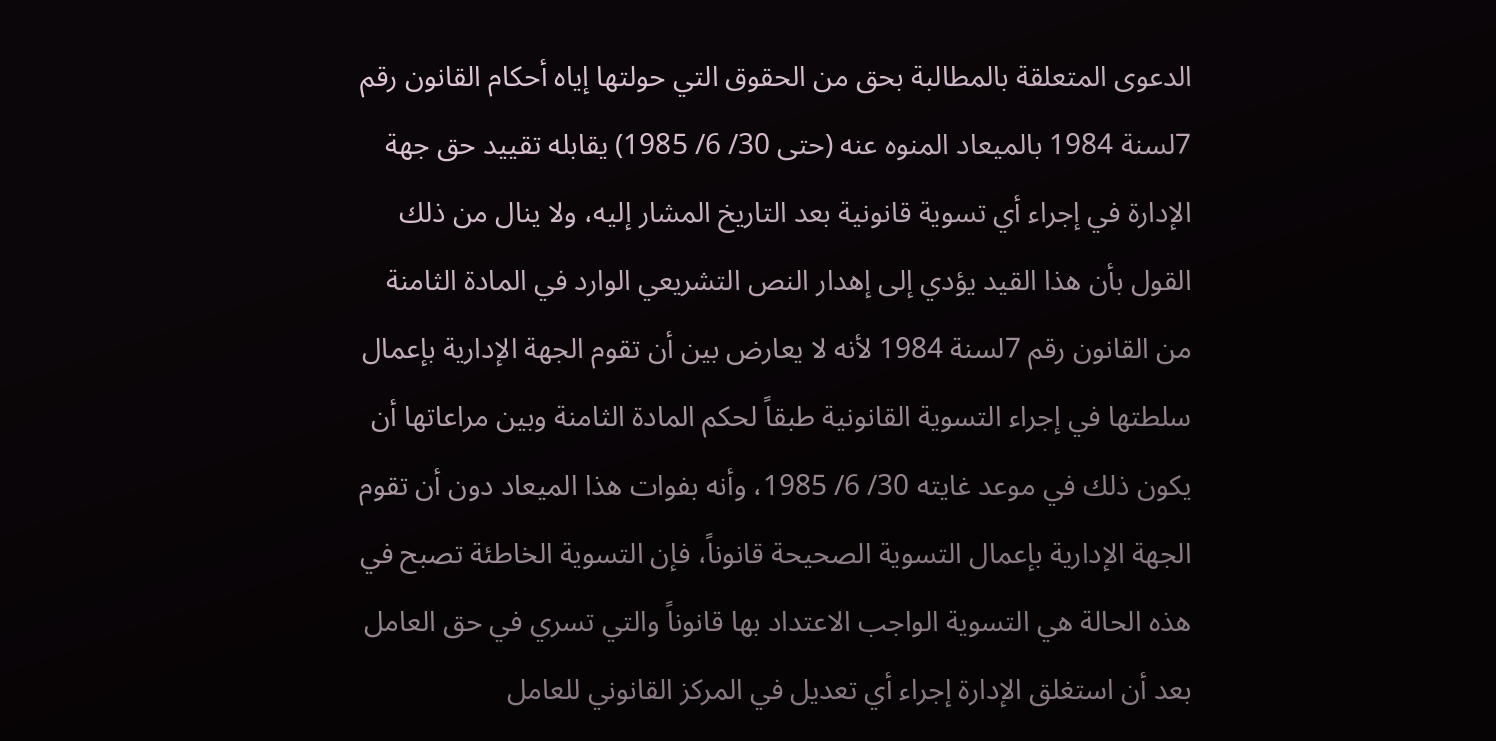الدعوى المتعلقة بالمطالبة بحق من الحقوق التي حولتها إياه أحكام القانون رقم 7لسنة 1984 بالميعاد المنوه عنه (حتى 30/ 6/ 1985) يقابله تقييد حق جهة الإدارة في إجراء أي تسوية قانونية بعد التاريخ المشار إليه، ولا ينال من ذلك القول بأن هذا القيد يؤدي إلى إهدار النص التشريعي الوارد في المادة الثامنة من القانون رقم 7لسنة 1984 لأنه لا يعارض بين أن تقوم الجهة الإدارية بإعمال سلطتها في إجراء التسوية القانونية طبقاً لحكم المادة الثامنة وبين مراعاتها أن يكون ذلك في موعد غايته 30/ 6/ 1985، وأنه بفوات هذا الميعاد دون أن تقوم الجهة الإدارية بإعمال التسوية الصحيحة قانوناً، فإن التسوية الخاطئة تصبح في هذه الحالة هي التسوية الواجب الاعتداد بها قانوناً والتي تسري في حق العامل بعد أن استغلق الإدارة إجراء أي تعديل في المركز القانوني للعامل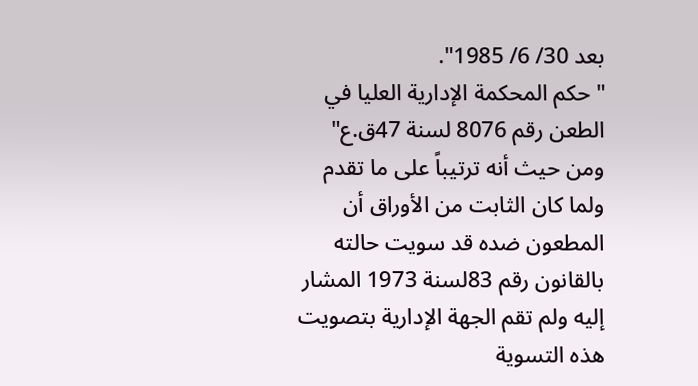بعد 30/ 6/ 1985".
"حكم المحكمة الإدارية العليا في الطعن رقم 8076 لسنة 47ق.ع"
ومن حيث أنه ترتيباً على ما تقدم ولما كان الثابت من الأوراق أن المطعون ضده قد سويت حالته بالقانون رقم 83لسنة 1973 المشار إليه ولم تقم الجهة الإدارية بتصويت هذه التسوية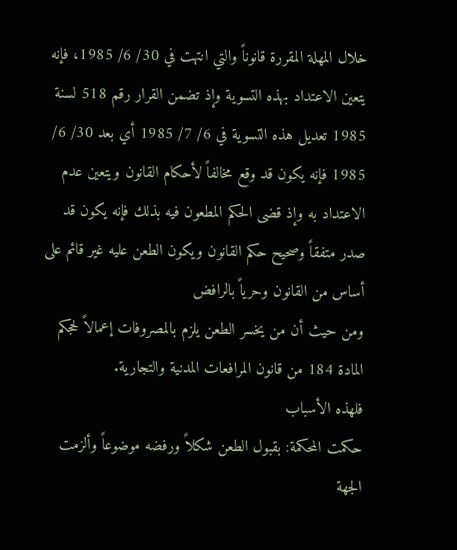خلال المهلة المقررة قانوناً والتي انتهت في 30/ 6/ 1985، فإنه يتعين الاعتداد بهذه التسوية وإذ تضمن القرار رقم 518 لسنة 1985 تعديل هذه التسوية في 6/ 7/ 1985 أي بعد 30/ 6/ 1985 فإنه يكون قد وقع مخالفاً لأحكام القانون ويتعين عدم الاعتداد به وإذ قضى الحكم المطعون فيه بذلك فإنه يكون قد صدر متفقاً وصحيح حكم القانون ويكون الطعن عليه غير قائم على أساس من القانون وحرياً بالرافض
ومن حيث أن من يخسر الطعن يلزم بالمصروفات إعمالاً لحجكم المادة 184 من قانون المرافعات المدنية والتجارية.
فلهذه الأسباب
حكمت المحكمة: بقبول الطعن شكلاً ورفضه موضوعاً وألزمت الجهة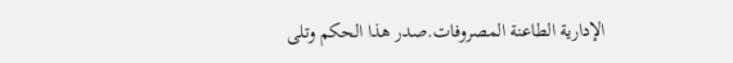الإدارية الطاعنة المصروفات.صدر هذا الحكم وتلى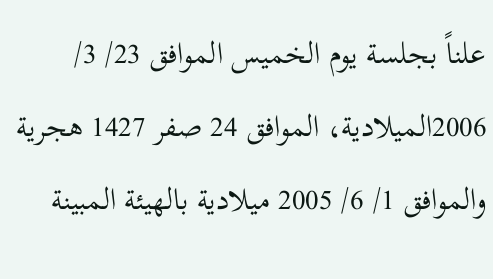علناً بجلسة يوم الخميس الموافق 23/ 3/ 2006الميلادية، الموافق 24 صفر 1427 هجرية والموافق 1/ 6/ 2005 ميلادية بالهيئة المبينة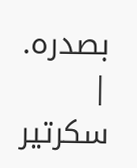بصدره.
| سكرتير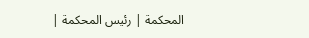المحكمة | رئيس المحكمة |